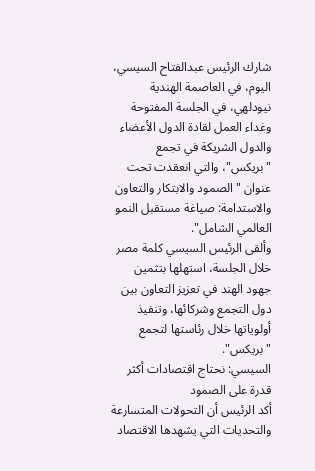شارك الرئيس عبدالفتاح السيسي، اليوم، في العاصمة الهندية نيودلهي، في الجلسة المفتوحة وغداء العمل لقادة الدول الأعضاء والدول الشريكة في تجمع "بريكس"، والتي انعقدت تحت عنوان "الصمود والابتكار والتعاون والاستدامة: صياغة مستقبل النمو العالمي الشامل".
وألقى الرئيس السيسي كلمة مصر خلال الجلسة، استهلها بتثمين جهود الهند في تعزيز التعاون بين دول التجمع وشركائها، وتنفيذ أولوياتها خلال رئاستها لتجمع "بريكس".
السيسي: نحتاج اقتصادات أكثر قدرة على الصمود
أكد الرئيس أن التحولات المتسارعة والتحديات التي يشهدها الاقتصاد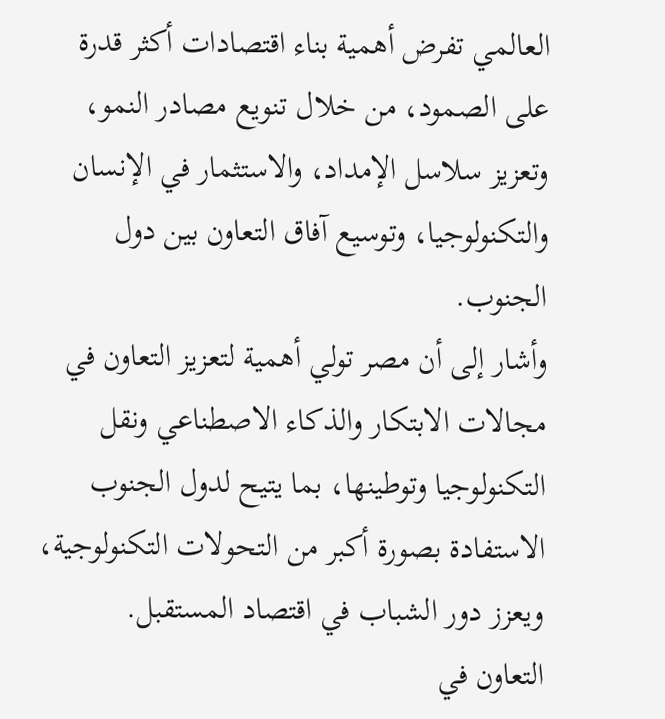العالمي تفرض أهمية بناء اقتصادات أكثر قدرة على الصمود، من خلال تنويع مصادر النمو، وتعزيز سلاسل الإمداد، والاستثمار في الإنسان والتكنولوجيا، وتوسيع آفاق التعاون بين دول الجنوب.
وأشار إلى أن مصر تولي أهمية لتعزيز التعاون في مجالات الابتكار والذكاء الاصطناعي ونقل التكنولوجيا وتوطينها، بما يتيح لدول الجنوب الاستفادة بصورة أكبر من التحولات التكنولوجية، ويعزز دور الشباب في اقتصاد المستقبل.
التعاون في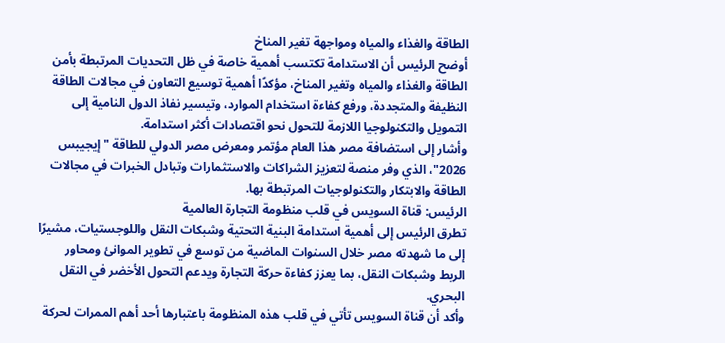الطاقة والغذاء والمياه ومواجهة تغير المناخ
أوضح الرئيس أن الاستدامة تكتسب أهمية خاصة في ظل التحديات المرتبطة بأمن الطاقة والغذاء والمياه وتغير المناخ، مؤكدًا أهمية توسيع التعاون في مجالات الطاقة النظيفة والمتجددة، ورفع كفاءة استخدام الموارد، وتيسير نفاذ الدول النامية إلى التمويل والتكنولوجيا اللازمة للتحول نحو اقتصادات أكثر استدامة.
وأشار إلى استضافة مصر هذا العام مؤتمر ومعرض مصر الدولي للطاقة "إيجيبس 2026"، الذي وفر منصة لتعزيز الشراكات والاستثمارات وتبادل الخبرات في مجالات الطاقة والابتكار والتكنولوجيات المرتبطة بها.
الرئيس: قناة السويس في قلب منظومة التجارة العالمية
تطرق الرئيس إلى أهمية استدامة البنية التحتية وشبكات النقل واللوجستيات، مشيرًا إلى ما شهدته مصر خلال السنوات الماضية من توسع في تطوير الموانئ ومحاور الربط وشبكات النقل، بما يعزز كفاءة حركة التجارة ويدعم التحول الأخضر في النقل البحري.
وأكد أن قناة السويس تأتي في قلب هذه المنظومة باعتبارها أحد أهم الممرات لحركة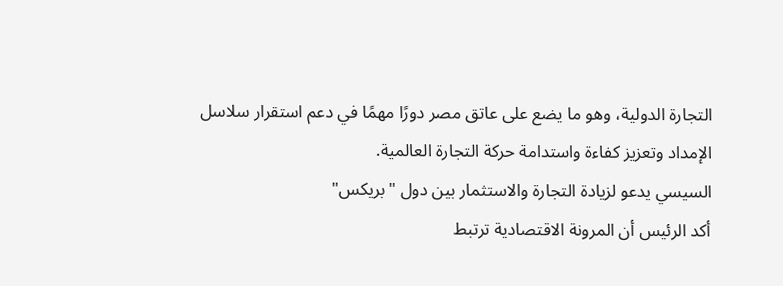التجارة الدولية، وهو ما يضع على عاتق مصر دورًا مهمًا في دعم استقرار سلاسل الإمداد وتعزيز كفاءة واستدامة حركة التجارة العالمية.
السيسي يدعو لزيادة التجارة والاستثمار بين دول "بريكس"
أكد الرئيس أن المرونة الاقتصادية ترتبط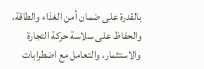بالقدرة على ضمان أمن الغذاء والطاقة، والحفاظ على سلاسة حركة التجارة والاستثمار، والتعامل مع اضطرابات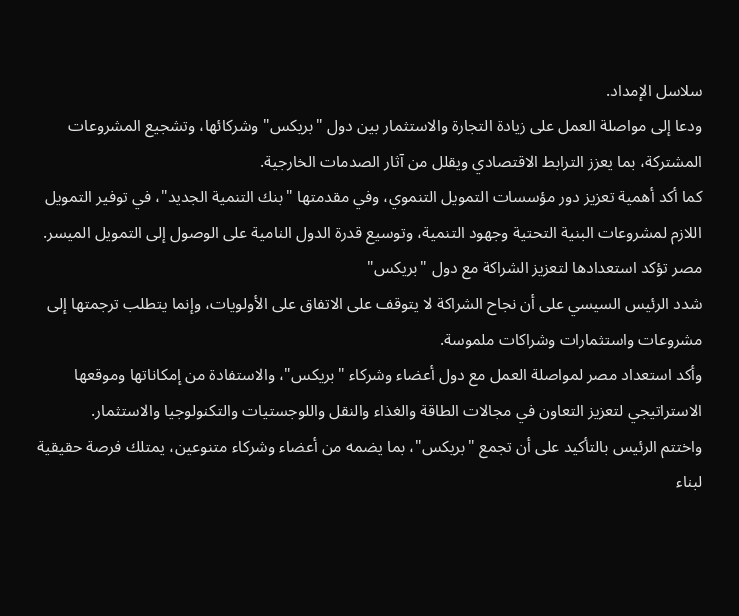سلاسل الإمداد.
ودعا إلى مواصلة العمل على زيادة التجارة والاستثمار بين دول "بريكس" وشركائها، وتشجيع المشروعات المشتركة، بما يعزز الترابط الاقتصادي ويقلل من آثار الصدمات الخارجية.
كما أكد أهمية تعزيز دور مؤسسات التمويل التنموي، وفي مقدمتها "بنك التنمية الجديد"، في توفير التمويل اللازم لمشروعات البنية التحتية وجهود التنمية، وتوسيع قدرة الدول النامية على الوصول إلى التمويل الميسر.
مصر تؤكد استعدادها لتعزيز الشراكة مع دول "بريكس"
شدد الرئيس السيسي على أن نجاح الشراكة لا يتوقف على الاتفاق على الأولويات، وإنما يتطلب ترجمتها إلى مشروعات واستثمارات وشراكات ملموسة.
وأكد استعداد مصر لمواصلة العمل مع دول أعضاء وشركاء "بريكس"، والاستفادة من إمكاناتها وموقعها الاستراتيجي لتعزيز التعاون في مجالات الطاقة والغذاء والنقل واللوجستيات والتكنولوجيا والاستثمار.
واختتم الرئيس بالتأكيد على أن تجمع "بريكس"، بما يضمه من أعضاء وشركاء متنوعين، يمتلك فرصة حقيقية لبناء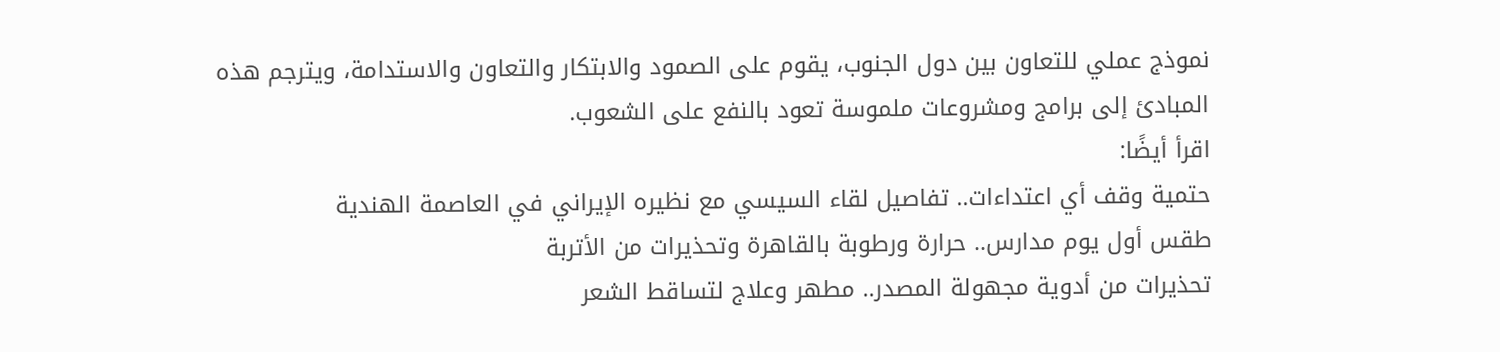نموذج عملي للتعاون بين دول الجنوب، يقوم على الصمود والابتكار والتعاون والاستدامة، ويترجم هذه المبادئ إلى برامج ومشروعات ملموسة تعود بالنفع على الشعوب.
اقرأ أيضًا:
حتمية وقف أي اعتداءات.. تفاصيل لقاء السيسي مع نظيره الإيراني في العاصمة الهندية
طقس أول يوم مدارس.. حرارة ورطوبة بالقاهرة وتحذيرات من الأتربة
تحذيرات من أدوية مجهولة المصدر.. مطهر وعلاج لتساقط الشعر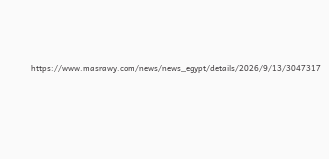https://www.masrawy.com/news/news_egypt/details/2026/9/13/3047317